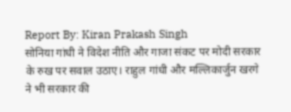Report By: Kiran Prakash Singh
सोनिया गांधी ने विदेश नीति और गाजा संकट पर मोदी सरकार के रुख पर सवाल उठाए। राहुल गांधी और मल्लिकार्जुन खरगे ने भी सरकार की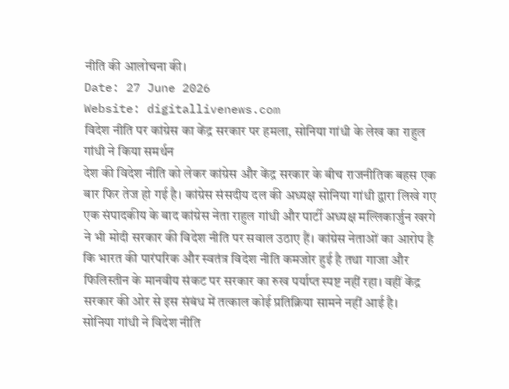नीति की आलोचना की।
Date: 27 June 2026
Website: digitallivenews.com
विदेश नीति पर कांग्रेस का केंद्र सरकार पर हमला, सोनिया गांधी के लेख का राहुल गांधी ने किया समर्थन
देश की विदेश नीति को लेकर कांग्रेस और केंद्र सरकार के बीच राजनीतिक बहस एक बार फिर तेज हो गई है। कांग्रेस संसदीय दल की अध्यक्ष सोनिया गांधी द्वारा लिखे गए एक संपादकीय के बाद कांग्रेस नेता राहुल गांधी और पार्टी अध्यक्ष मल्लिकार्जुन खरगे ने भी मोदी सरकार की विदेश नीति पर सवाल उठाए हैं। कांग्रेस नेताओं का आरोप है कि भारत की पारंपरिक और स्वतंत्र विदेश नीति कमजोर हुई है तथा गाजा और फिलिस्तीन के मानवीय संकट पर सरकार का रुख पर्याप्त स्पष्ट नहीं रहा। वहीं केंद्र सरकार की ओर से इस संबंध में तत्काल कोई प्रतिक्रिया सामने नहीं आई है।
सोनिया गांधी ने विदेश नीति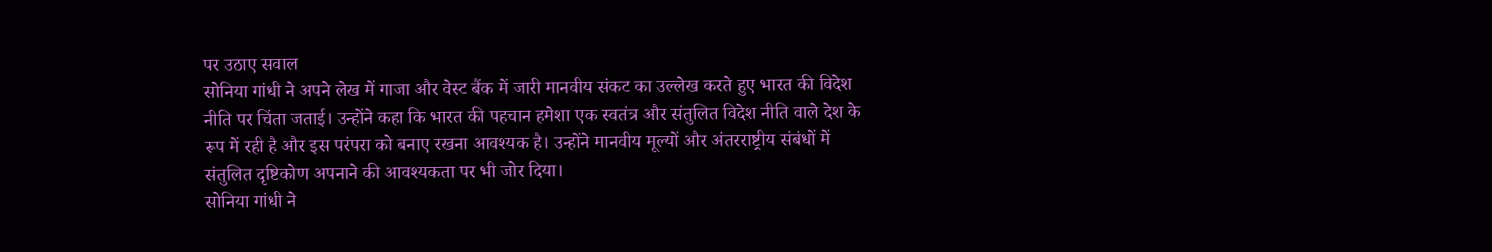पर उठाए सवाल
सोनिया गांधी ने अपने लेख में गाजा और वेस्ट बैंक में जारी मानवीय संकट का उल्लेख करते हुए भारत की विदेश नीति पर चिंता जताई। उन्होंने कहा कि भारत की पहचान हमेशा एक स्वतंत्र और संतुलित विदेश नीति वाले देश के रूप में रही है और इस परंपरा को बनाए रखना आवश्यक है। उन्होंने मानवीय मूल्यों और अंतरराष्ट्रीय संबंधों में संतुलित दृष्टिकोण अपनाने की आवश्यकता पर भी जोर दिया।
सोनिया गांधी ने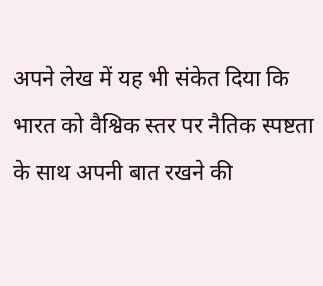अपने लेख में यह भी संकेत दिया कि भारत को वैश्विक स्तर पर नैतिक स्पष्टता के साथ अपनी बात रखने की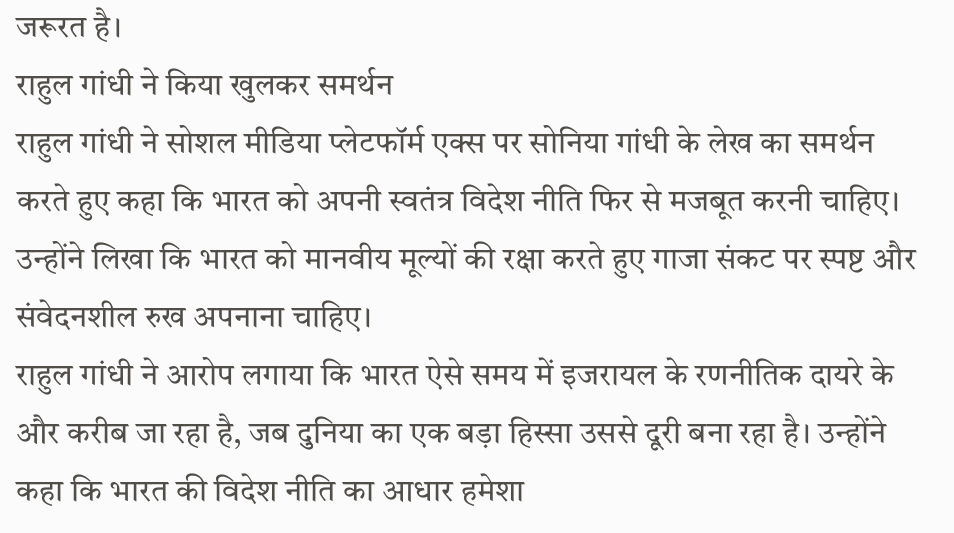जरूरत है।
राहुल गांधी ने किया खुलकर समर्थन
राहुल गांधी ने सोशल मीडिया प्लेटफॉर्म एक्स पर सोनिया गांधी के लेख का समर्थन करते हुए कहा कि भारत को अपनी स्वतंत्र विदेश नीति फिर से मजबूत करनी चाहिए। उन्होंने लिखा कि भारत को मानवीय मूल्यों की रक्षा करते हुए गाजा संकट पर स्पष्ट और संवेदनशील रुख अपनाना चाहिए।
राहुल गांधी ने आरोप लगाया कि भारत ऐसे समय में इजरायल के रणनीतिक दायरे के और करीब जा रहा है, जब दुनिया का एक बड़ा हिस्सा उससे दूरी बना रहा है। उन्होंने कहा कि भारत की विदेश नीति का आधार हमेशा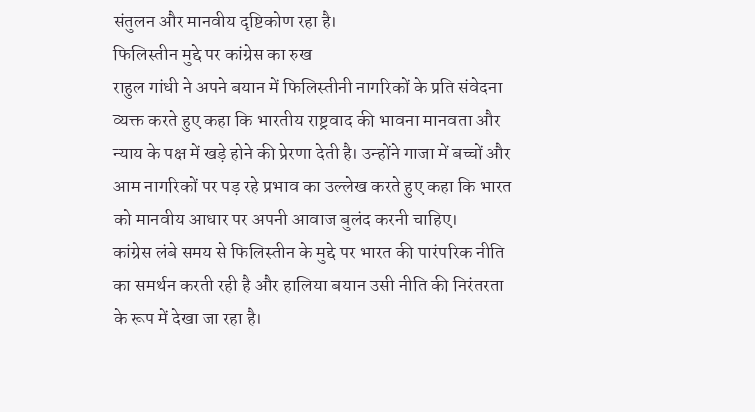संतुलन और मानवीय दृष्टिकोण रहा है।
फिलिस्तीन मुद्दे पर कांग्रेस का रुख
राहुल गांधी ने अपने बयान में फिलिस्तीनी नागरिकों के प्रति संवेदना व्यक्त करते हुए कहा कि भारतीय राष्ट्रवाद की भावना मानवता और न्याय के पक्ष में खड़े होने की प्रेरणा देती है। उन्होंने गाजा में बच्चों और आम नागरिकों पर पड़ रहे प्रभाव का उल्लेख करते हुए कहा कि भारत को मानवीय आधार पर अपनी आवाज बुलंद करनी चाहिए।
कांग्रेस लंबे समय से फिलिस्तीन के मुद्दे पर भारत की पारंपरिक नीति का समर्थन करती रही है और हालिया बयान उसी नीति की निरंतरता के रूप में देखा जा रहा है।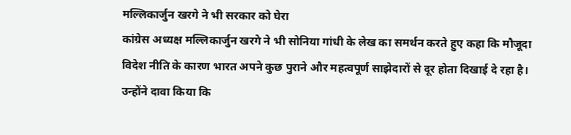मल्लिकार्जुन खरगे ने भी सरकार को घेरा
कांग्रेस अध्यक्ष मल्लिकार्जुन खरगे ने भी सोनिया गांधी के लेख का समर्थन करते हुए कहा कि मौजूदा विदेश नीति के कारण भारत अपने कुछ पुराने और महत्वपूर्ण साझेदारों से दूर होता दिखाई दे रहा है। उन्होंने दावा किया कि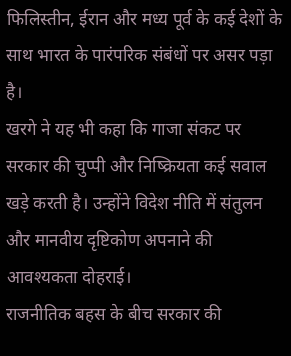फिलिस्तीन, ईरान और मध्य पूर्व के कई देशों के साथ भारत के पारंपरिक संबंधों पर असर पड़ा है।
खरगे ने यह भी कहा कि गाजा संकट पर सरकार की चुप्पी और निष्क्रियता कई सवाल खड़े करती है। उन्होंने विदेश नीति में संतुलन और मानवीय दृष्टिकोण अपनाने की आवश्यकता दोहराई।
राजनीतिक बहस के बीच सरकार की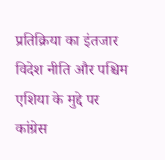प्रतिक्रिया का इंतजार
विदेश नीति और पश्चिम एशिया के मुद्दे पर कांग्रेस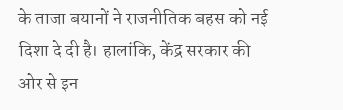के ताजा बयानों ने राजनीतिक बहस को नई दिशा दे दी है। हालांकि, केंद्र सरकार की ओर से इन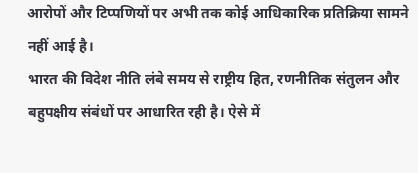आरोपों और टिप्पणियों पर अभी तक कोई आधिकारिक प्रतिक्रिया सामने नहीं आई है।
भारत की विदेश नीति लंबे समय से राष्ट्रीय हित, रणनीतिक संतुलन और बहुपक्षीय संबंधों पर आधारित रही है। ऐसे में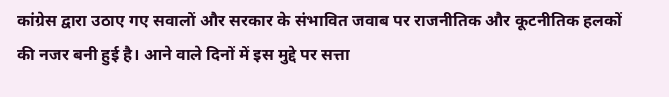कांग्रेस द्वारा उठाए गए सवालों और सरकार के संभावित जवाब पर राजनीतिक और कूटनीतिक हलकों की नजर बनी हुई है। आने वाले दिनों में इस मुद्दे पर सत्ता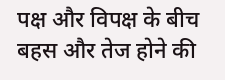पक्ष और विपक्ष के बीच बहस और तेज होने की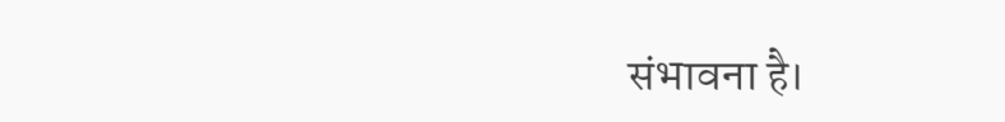संभावना है।